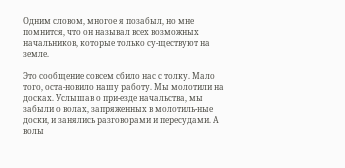Одним словом, многое я позабыл, но мне помнится, что он называл всех возможных начальников, которые только су-ществуют на земле.

Это сообщение совсем сбило нас с толку. Мало того, оста-новило нашу работу. Мы молотили на досках. Услышав о при-езде начальства, мы забыли о волах, запряженных в молотиль-ные доски, и занялись разговорами и пересудами. А волы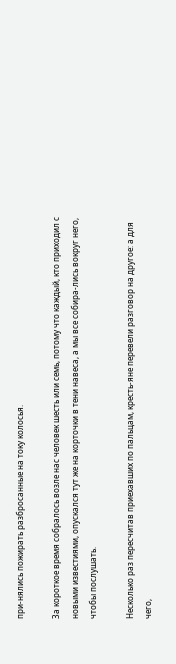при-нялись пожирать разбросанные на току колосья.

За короткое время собралось возле нас человек шесть или семь, потому что каждый, кто приходил с новыми известиями, опускался тут же на корточки в тени навеса, а мы все собира-лись вокруг него, чтобы послушать.

Несколько раз пересчитав приехавших по пальцам, кресть-яне перевели разговор на другое: а для чего,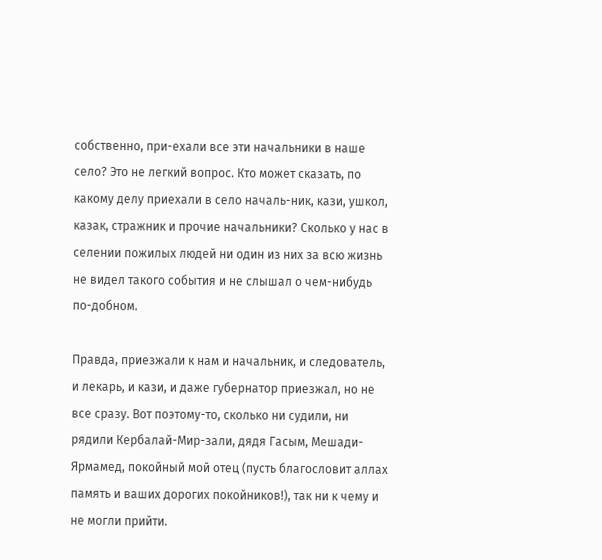собственно, при-ехали все эти начальники в наше село? Это не легкий вопрос. Кто может сказать, по какому делу приехали в село началь-ник, кази, ушкол, казак, стражник и прочие начальники? Сколько у нас в селении пожилых людей ни один из них за всю жизнь не видел такого события и не слышал о чем-нибудь по-добном.

Правда, приезжали к нам и начальник, и следователь, и лекарь, и кази, и даже губернатор приезжал, но не все сразу. Вот поэтому-то, сколько ни судили, ни рядили Кербалай-Мир-зали, дядя Гасым, Мешади-Ярмамед, покойный мой отец (пусть благословит аллах память и ваших дорогих покойников!), так ни к чему и не могли прийти.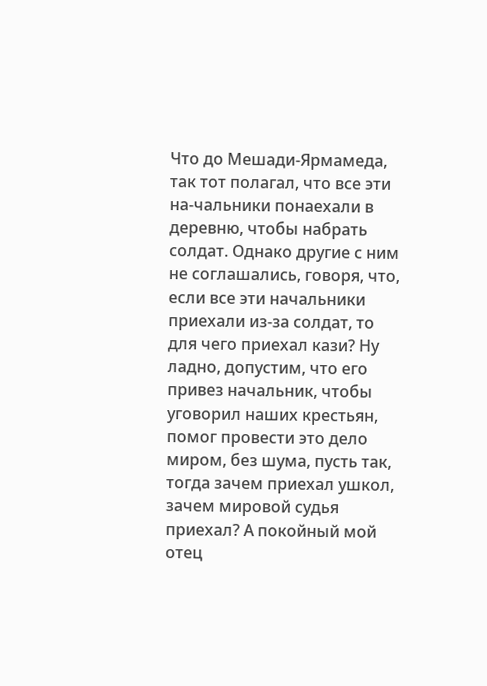Что до Мешади-Ярмамеда, так тот полагал, что все эти на-чальники понаехали в деревню, чтобы набрать солдат. Однако другие с ним не соглашались, говоря, что, если все эти начальники приехали из-за солдат, то для чего приехал кази? Ну ладно, допустим, что его привез начальник, чтобы уговорил наших крестьян, помог провести это дело миром, без шума, пусть так, тогда зачем приехал ушкол, зачем мировой судья приехал? А покойный мой отец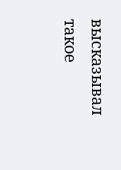высказывал такое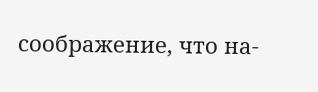соображение, что на-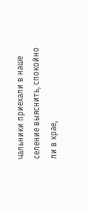чальники приехали в наше селение выяснить, спокойно ли в крае,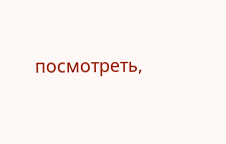посмотреть,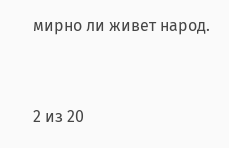мирно ли живет народ.



2 из 20